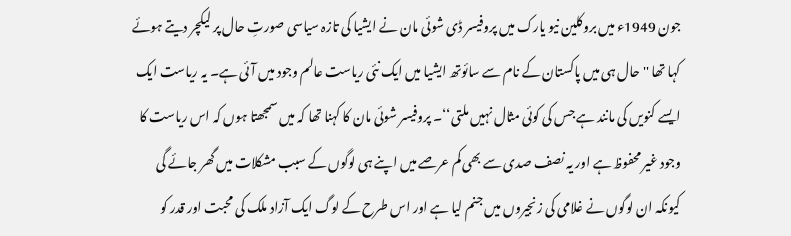جون 1949ء میں بروکلین نیو یارک میں پروفیسر ڈی شوئی مان نے ایشیا کی تازہ سیاسی صورتِ حال پر لیکچر دیتے ہوئے کہا تھا ''حال ہی میں پاکستان کے نام سے سائوتھ ایشیا میں ایک نئی ریاست عالم وجود میں آئی ہے۔ یہ ریاست ایک ایسے کنویں کی مانند ہے جس کی کوئی مثال نہیں ملتی‘‘۔ پروفیسر شوئی مان کا کہنا تھا کہ میں سمجھتا ہوں کہ اس ریاست کا وجود غیر محفوظ ہے اور یہ نصف صدی سے بھی کم عرصے میں اپنے ہی لوگوں کے سبب مشکلات میں گھر جائے گی کیونکہ ان لوگوں نے غلامی کی زنجیروں میں جنم لیا ہے اور اس طرح کے لوگ ایک آزاد ملک کی محبت اور قدر کو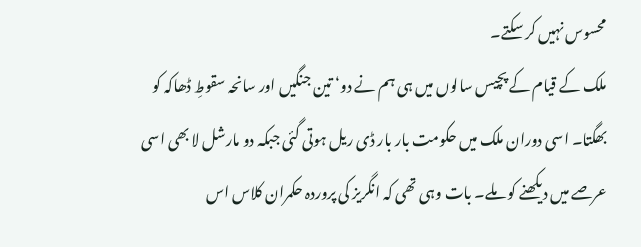محسوس نہیں کر سکتے۔
ملک کے قیام کے پچیس سالوں میں ہی ہم نے دو‘ تین جنگیں اور سانحہ سقوطِ ڈھاکہ کو بھگتا۔ اسی دوران ملک میں حکومت بار بار ڈی ریل ہوتی گئی جبکہ دو مارشل لا بھی اسی عرصے میں دیکھنے کو ملے۔ بات وہی تھی کہ انگریز کی پروردہ حکمران کلاس اس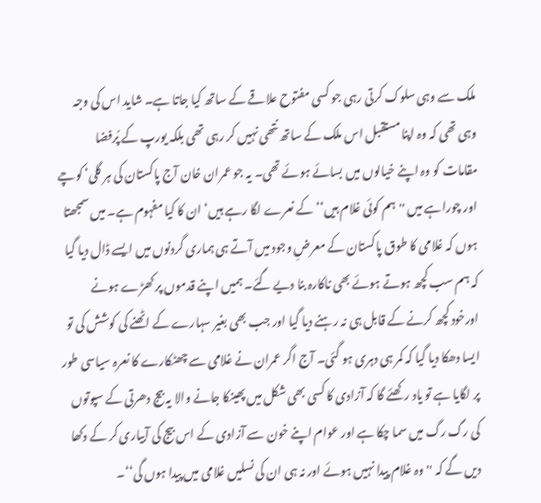ملک سے وہی سلوک کرتی رہی جو کسی مفتوح علاقے کے ساتھ کیا جاتا ہے۔ شاید اس کی وجہ وہی تھی کہ وہ اپنا مستقبل اس ملک کے ساتھ نتھی نہیں کر رہی تھی بلکہ یورپ کے پُرفضا مقامات کو وہ اپنے خیالوں میں بسائے ہوئے تھی۔ یہ جو عمران خان آج پاکستان کی ہر گلی‘ کوچے اور چوراہے میں ''ہم کوئی غلام ہیں‘‘ کے نعرے لگا رہے ہیں‘ ان کا کیا مفہوم ہے۔ میں سمجھتا ہوں کہ غلامی کا طوق پاکستان کے معرضِ وجود میں آتے ہی ہماری گردنوں میں ایسے ڈال دیا گیا کہ ہم سب کچھ ہوتے ہوئے بھی ناکارہ بنا دیے گئے۔ ہمیں اپنے قدموں پر کھڑے ہونے اورخود کچھ کرنے کے قابل ہی نہ رہنے دیا گیا اور جب بھی بغیر سہارے کے اٹھنے کی کوشش کی تو ایسا دھکا دیا گیا کہ کمر ہی دہری ہو گئی۔ آج اگر عمران نے غلامی سے چھٹکارے کا نعرہ سیاسی طور پر لگایا ہے تو یاد رکھئے گا کہ آزادی کا کسی بھی شکل میں پھینکا جانے والا یہ بیج دھرتی کے سپوتوں کی رگ رگ میں سما چکا ہے اور عوام اپنے خون سے آزادی کے اس بیج کی آبیاری کر کے دکھا دیں گے کہ ''وہ غلام پیدا نہیں ہوئے اور نہ ہی ان کی نسلیں غلامی میں پیدا ہوں گی‘‘۔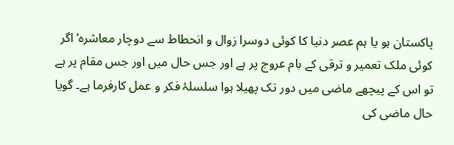پاکستان ہو یا ہم عصر دنیا کا کوئی دوسرا زوال و انحطاط سے دوچار معاشرہ‘ اگر کوئی ملک تعمیر و ترقی کے بام عروج پر ہے اور جس حال میں اور جس مقام پر ہے تو اس کے پیچھے ماضی میں دور تک پھیلا ہوا سلسلۂ فکر و عمل کارفرما ہے۔ گویا حال ماضی کی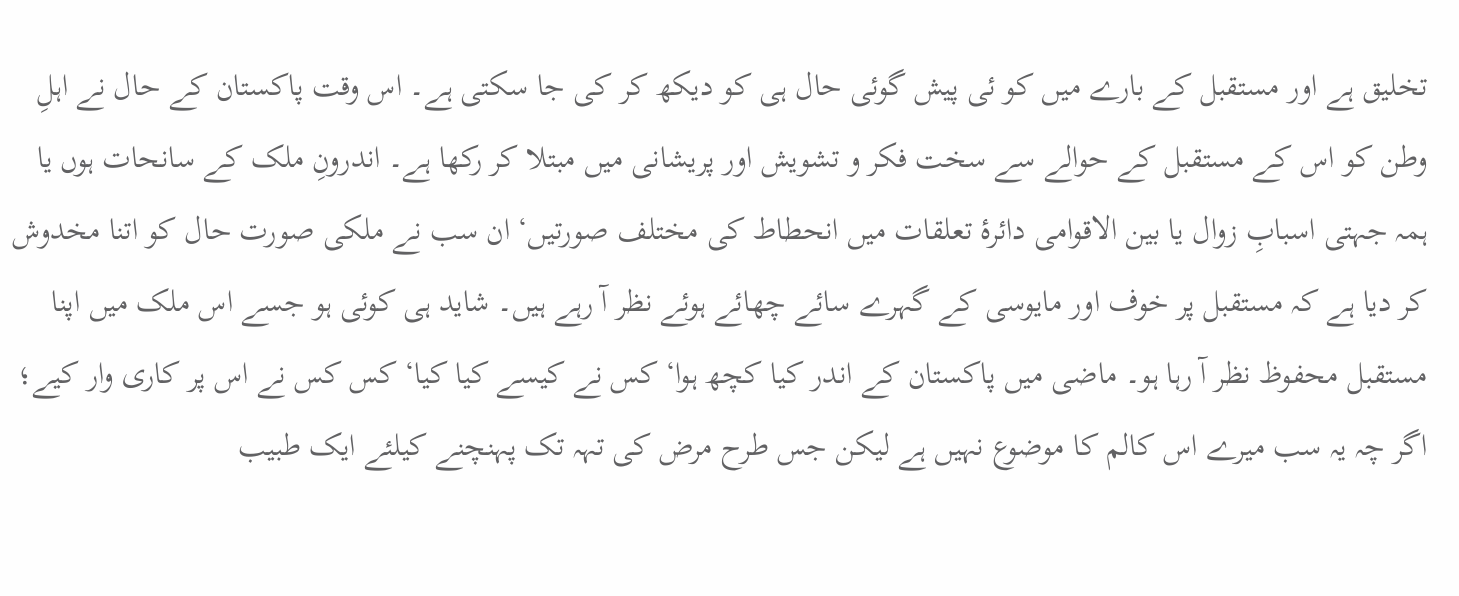تخلیق ہے اور مستقبل کے بارے میں کو ئی پیش گوئی حال ہی کو دیکھ کر کی جا سکتی ہے۔ اس وقت پاکستان کے حال نے اہلِ وطن کو اس کے مستقبل کے حوالے سے سخت فکر و تشویش اور پریشانی میں مبتلا کر رکھا ہے۔ اندرونِ ملک کے سانحات ہوں یا ہمہ جہتی اسبابِ زوال یا بین الاقوامی دائرۂ تعلقات میں انحطاط کی مختلف صورتیں‘ ان سب نے ملکی صورت حال کو اتنا مخدوش کر دیا ہے کہ مستقبل پر خوف اور مایوسی کے گہرے سائے چھائے ہوئے نظر آ رہے ہیں۔ شاید ہی کوئی ہو جسے اس ملک میں اپنا مستقبل محفوظ نظر آ رہا ہو۔ ماضی میں پاکستان کے اندر کیا کچھ ہوا‘ کس نے کیسے کیا کیا‘ کس کس نے اس پر کاری وار کیے؛ اگر چہ یہ سب میرے اس کالم کا موضوع نہیں ہے لیکن جس طرح مرض کی تہہ تک پہنچنے کیلئے ایک طبیب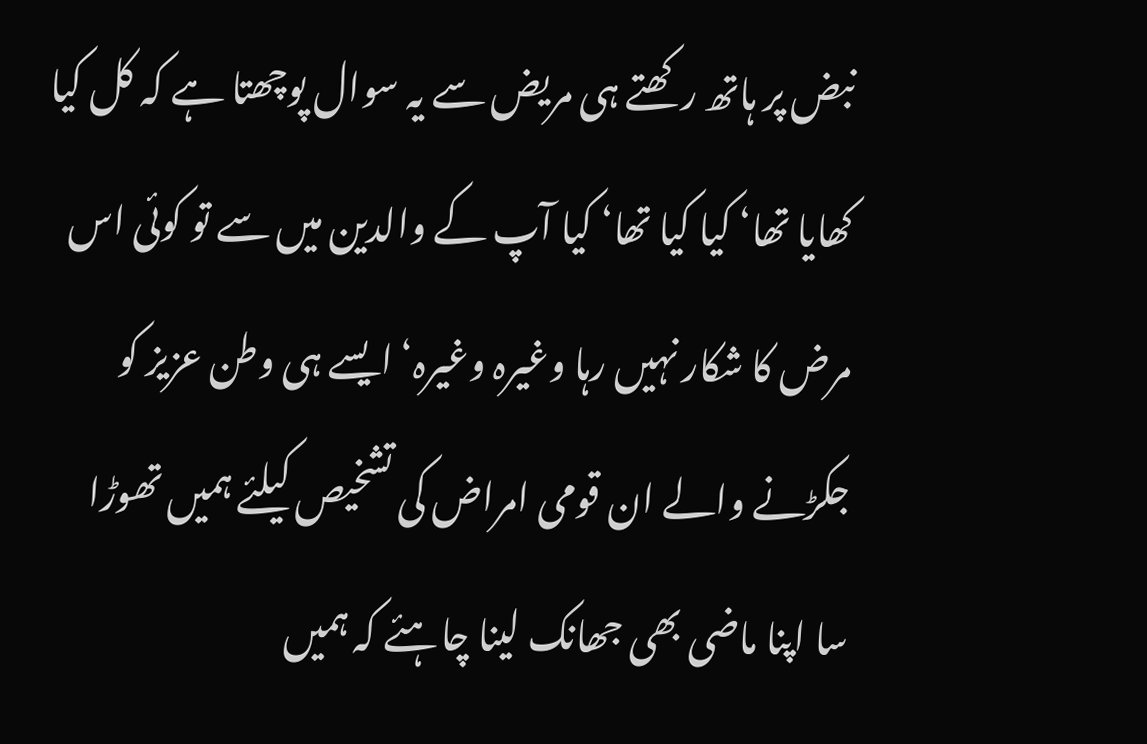نبض پر ہاتھ رکھتے ہی مریض سے یہ سوال پوچھتا ہے کہ کل کیا کھایا تھا‘ کیا کیا تھا‘ کیا آپ کے والدین میں سے تو کوئی اس مرض کا شکار نہیں رہا وغیرہ وغیرہ‘ ایسے ہی وطن عزیز کو جکڑنے والے ان قومی امراض کی تشخیص کیلئے ہمیں تھوڑا سا اپنا ماضی بھی جھانک لینا چاہئے کہ ہمیں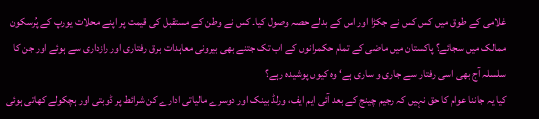غلامی کے طوق میں کس کس نے جکڑا اور اس کے بدلے حصہ وصول کیا۔ کس نے وطن کے مستقبل کی قیمت پر اپنے محلات یورپ کے پُرسکون ممالک میں سجائے؟ پاکستان میں ماضی کے تمام حکمرانوں کے اب تک جتنے بھی بیرونی معاہدات برق رفتاری اور رازداری سے ہوئے اور جن کا سلسلہ آج بھی اسی رفتار سے جاری و ساری ہے‘ وہ کیوں پوشیدہ رہے؟
کیا یہ جاننا عوام کا حق نہیں کہ رجیم چینج کے بعد آئی ایم ایف، ورلڈ بینک اور دوسرے مالیاتی ادارے کن شرائط پر ڈوبتی اور ہچکولے کھاتی ہوئی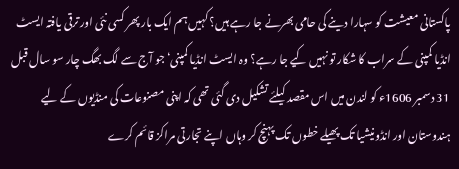پاکستانی معیشت کو سہارا دینے کی حامی بھرنے جا رہے ہیں؟ کہیں ہم ایک بار پھر کسی نئی اور ترقی یافتہ ایسٹ انڈیا کمپنی کے سراب کا شکار تو نہیں کیے جا رہے؟ وہ ایسٹ انڈیا کمپنی‘ جو آج سے لگ بھگ چار سو سال قبل 31 دسمبر 1606ء کو لندن میں اس مقصد کیلئے تشکیل دی گئی تھی کہ اپنی مصنوعات کی منڈیوں کے لیے ہندوستان اور انڈونیشیا تک پھیلے خطوں تک پہنچ کر وہاں اپنے تجارتی مراکز قائم کرے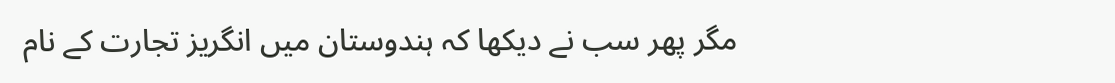مگر پھر سب نے دیکھا کہ ہندوستان میں انگریز تجارت کے نام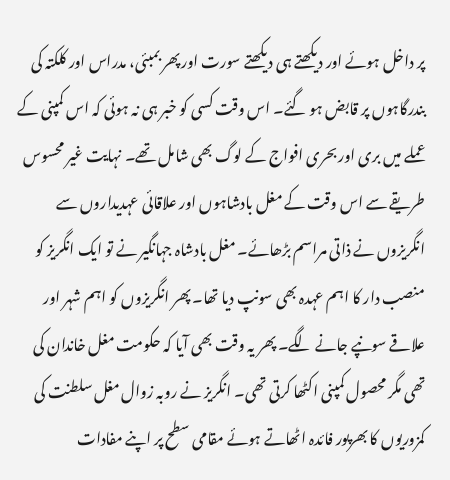پر داخل ہوئے اور دیکھتے ہی دیکھتے سورت اور پھر بمبئی، مدراس اور کلکتہ کی بندرگاہوں پر قابض ہو گئے۔ اس وقت کسی کو خبر ہی نہ ہوئی کہ اس کمپنی کے عملے میں بری اور بحری افواج کے لوگ بھی شامل تھے۔ نہایت غیر محسوس طریقے سے اس وقت کے مغل بادشاہوں اور علاقائی عہدیداروں سے انگریزوں نے ذاتی مراسم بڑھائے۔ مغل بادشاہ جہانگیر نے تو ایک انگریز کو منصب دار کا اہم عہدہ بھی سونپ دیا تھا۔ پھر انگریزوں کو اہم شہر اور علاقے سونپے جانے لگے۔ پھر یہ وقت بھی آیا کہ حکومت مغل خاندان کی تھی مگر محصول کمپنی اکٹھا کرتی تھی۔ انگریز نے روبہ زوال مغل سلطنت کی کمزوریوں کا بھرپور فائدہ اٹھاتے ہوئے مقامی سطح پر اپنے مفادات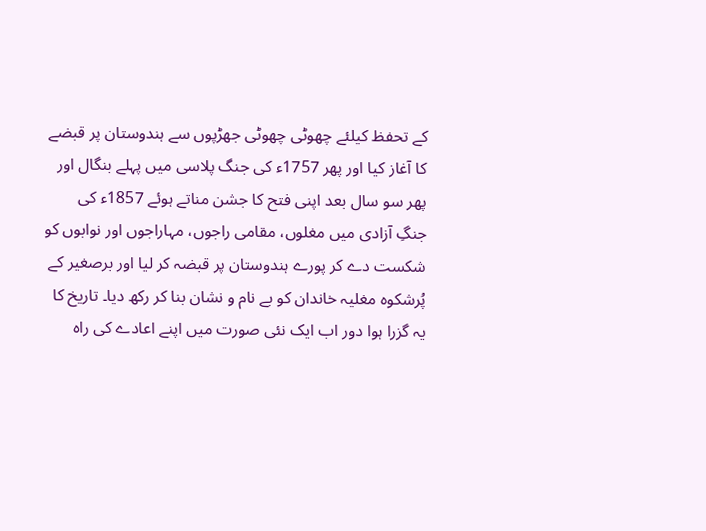کے تحفظ کیلئے چھوٹی چھوٹی جھڑپوں سے ہندوستان پر قبضے کا آغاز کیا اور پھر 1757ء کی جنگ پلاسی میں پہلے بنگال اور پھر سو سال بعد اپنی فتح کا جشن مناتے ہوئے 1857ء کی جنگِ آزادی میں مغلوں، مقامی راجوں، مہاراجوں اور نوابوں کو شکست دے کر پورے ہندوستان پر قبضہ کر لیا اور برصغیر کے پُرشکوہ مغلیہ خاندان کو بے نام و نشان بنا کر رکھ دیا۔ تاریخ کا یہ گزرا ہوا دور اب ایک نئی صورت میں اپنے اعادے کی راہ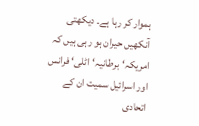ہموار کر رہا ہے۔ دیکھتی آنکھیں حیران ہو رہی ہیں کہ امریکہ‘ برطانیہ‘ اٹلی‘ فرانس اور اسرائیل سمیت ان کے اتحادی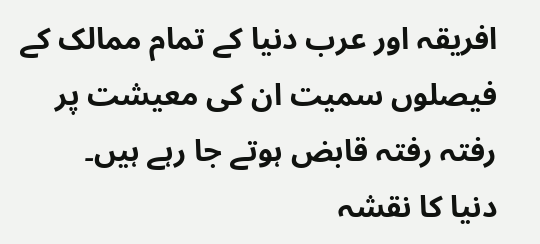افریقہ اور عرب دنیا کے تمام ممالک کے فیصلوں سمیت ان کی معیشت پر رفتہ رفتہ قابض ہوتے جا رہے ہیں۔
دنیا کا نقشہ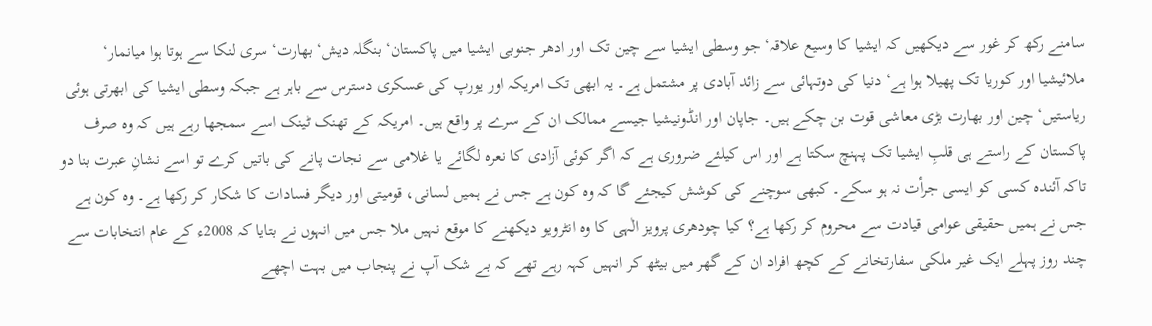سامنے رکھ کر غور سے دیکھیں کہ ایشیا کا وسیع علاقہ‘ جو وسطی ایشیا سے چین تک اور ادھر جنوبی ایشیا میں پاکستان‘ بنگلہ دیش‘ بھارت‘ سری لنکا سے ہوتا ہوا میانمار‘ ملائیشیا اور کوریا تک پھیلا ہوا ہے‘ دنیا کی دوتہائی سے زائد آبادی پر مشتمل ہے۔ یہ ابھی تک امریکہ اور یورپ کی عسکری دسترس سے باہر ہے جبکہ وسطی ایشیا کی ابھرتی ہوئی ریاستیں‘ چین اور بھارت بڑی معاشی قوت بن چکے ہیں۔ جاپان اور انڈونیشیا جیسے ممالک ان کے سرے پر واقع ہیں۔ امریکہ کے تھنک ٹینک اسے سمجھا رہے ہیں کہ وہ صرف پاکستان کے راستے ہی قلبِ ایشیا تک پہنچ سکتا ہے اور اس کیلئے ضروری ہے کہ اگر کوئی آزادی کا نعرہ لگائے یا غلامی سے نجات پانے کی باتیں کرے تو اسے نشانِ عبرت بنا دو تاکہ آئندہ کسی کو ایسی جرأت نہ ہو سکے۔ کبھی سوچنے کی کوشش کیجئے گا کہ وہ کون ہے جس نے ہمیں لسانی، قومیتی اور دیگر فسادات کا شکار کر رکھا ہے۔ وہ کون ہے جس نے ہمیں حقیقی عوامی قیادت سے محروم کر رکھا ہے؟ کیا چودھری پرویز الٰہی کا وہ انٹرویو دیکھنے کا موقع نہیں ملا جس میں انہوں نے بتایا کہ 2008ء کے عام انتخابات سے چند روز پہلے ایک غیر ملکی سفارتخانے کے کچھ افراد ان کے گھر میں بیٹھ کر انہیں کہہ رہے تھے کہ بے شک آپ نے پنجاب میں بہت اچھے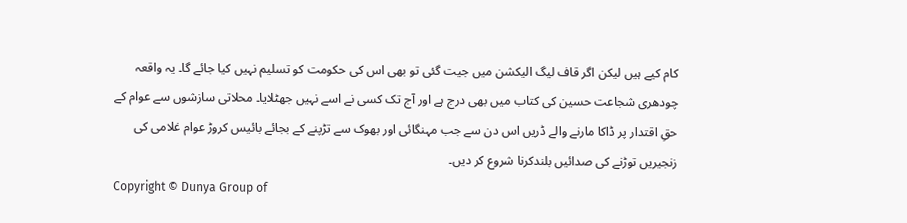کام کیے ہیں لیکن اگر قاف لیگ الیکشن میں جیت گئی تو بھی اس کی حکومت کو تسلیم نہیں کیا جائے گا۔ یہ واقعہ چودھری شجاعت حسین کی کتاب میں بھی درج ہے اور آج تک کسی نے اسے نہیں جھٹلایا۔ محلاتی سازشوں سے عوام کے حقِ اقتدار پر ڈاکا مارنے والے ڈریں اس دن سے جب مہنگائی اور بھوک سے تڑپنے کے بجائے بائیس کروڑ عوام غلامی کی زنجیریں توڑنے کی صدائیں بلندکرنا شروع کر دیں۔
Copyright © Dunya Group of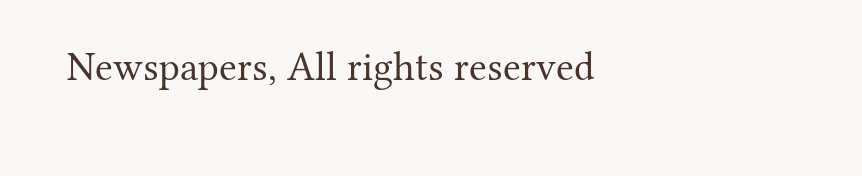Newspapers, All rights reserved